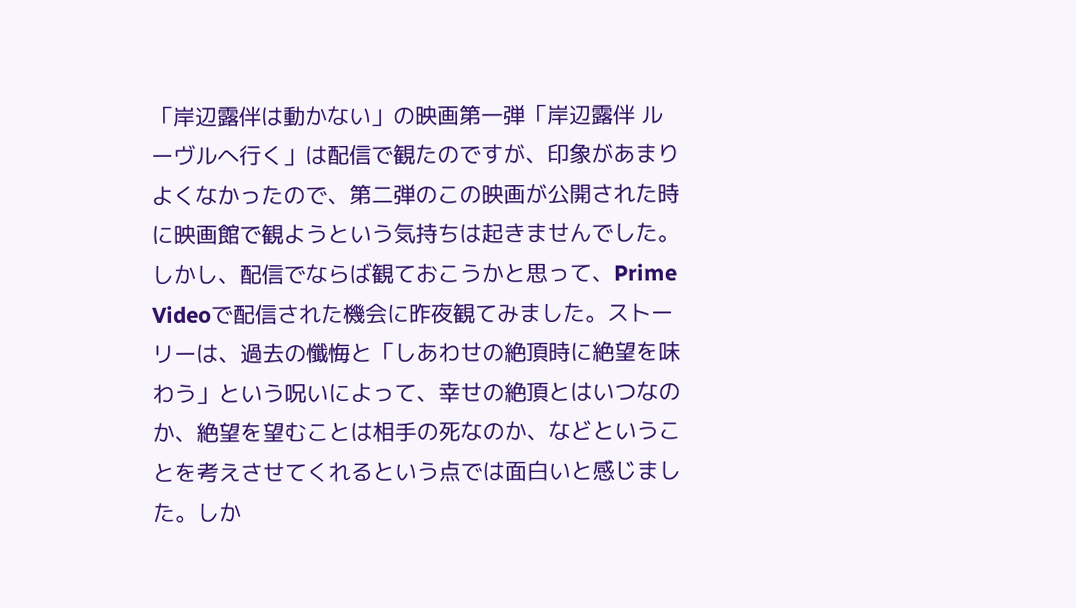「岸辺露伴は動かない」の映画第一弾「岸辺露伴 ルーヴルへ行く」は配信で観たのですが、印象があまりよくなかったので、第二弾のこの映画が公開された時に映画館で観ようという気持ちは起きませんでした。しかし、配信でならば観ておこうかと思って、Prime Videoで配信された機会に昨夜観てみました。ストーリーは、過去の懺悔と「しあわせの絶頂時に絶望を味わう」という呪いによって、幸せの絶頂とはいつなのか、絶望を望むことは相手の死なのか、などということを考えさせてくれるという点では面白いと感じました。しか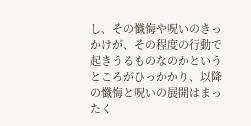し、その懺悔や呪いのきっかけが、その程度の行動で起きうるものなのかというところがひっかかり、以降の懺悔と呪いの展開はまったく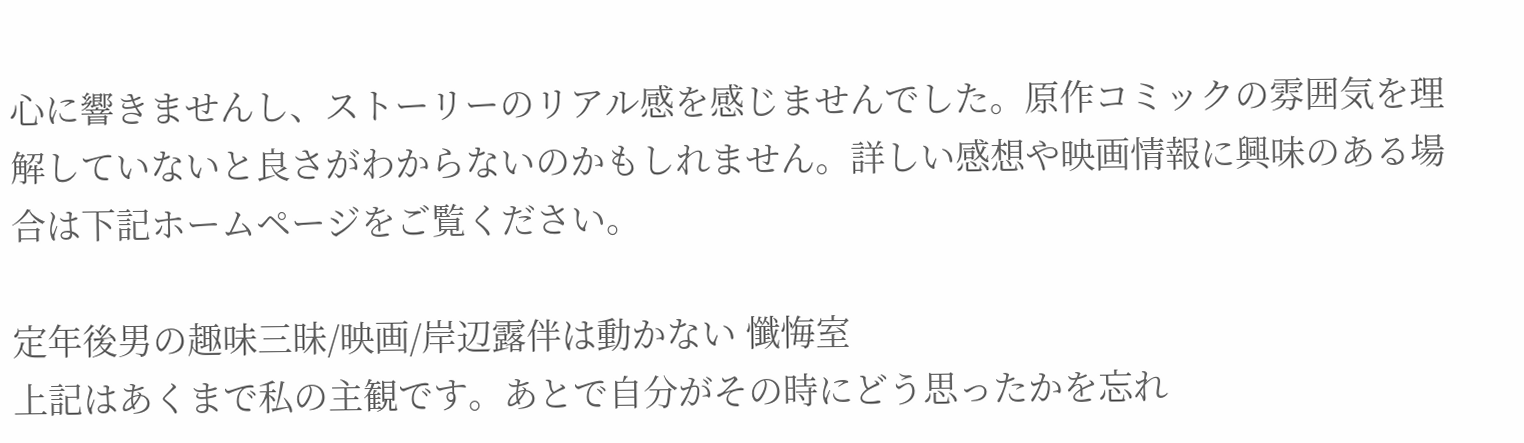心に響きませんし、ストーリーのリアル感を感じませんでした。原作コミックの雰囲気を理解していないと良さがわからないのかもしれません。詳しい感想や映画情報に興味のある場合は下記ホームページをご覧ください。

定年後男の趣味三昧/映画/岸辺露伴は動かない 懺悔室
上記はあくまで私の主観です。あとで自分がその時にどう思ったかを忘れ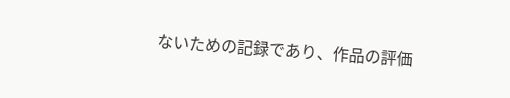ないための記録であり、作品の評価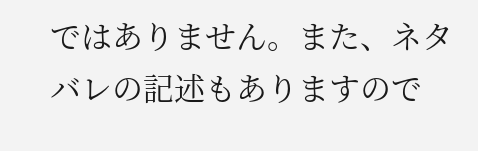ではありません。また、ネタバレの記述もありますので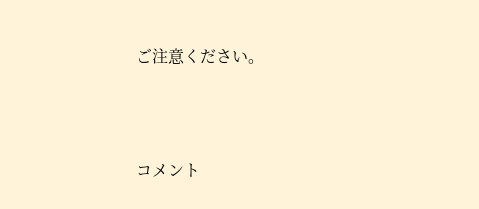ご注意ください。





コメント